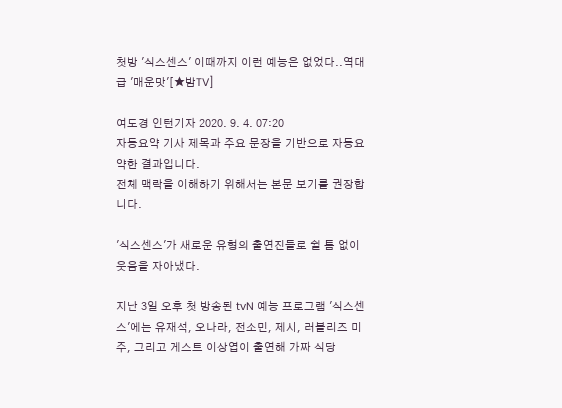첫방 '식스센스' 이때까지 이런 예능은 없었다..역대급 '매운맛'[★밤TV]

여도경 인턴기자 2020. 9. 4. 07:20
자동요약 기사 제목과 주요 문장을 기반으로 자동요약한 결과입니다.
전체 맥락을 이해하기 위해서는 본문 보기를 권장합니다.

'식스센스'가 새로운 유형의 출연진들로 쉴 틈 없이 웃음을 자아냈다.

지난 3일 오후 첫 방송된 tvN 예능 프로그램 '식스센스'에는 유재석, 오나라, 전소민, 제시, 러블리즈 미주, 그리고 게스트 이상엽이 출연해 가짜 식당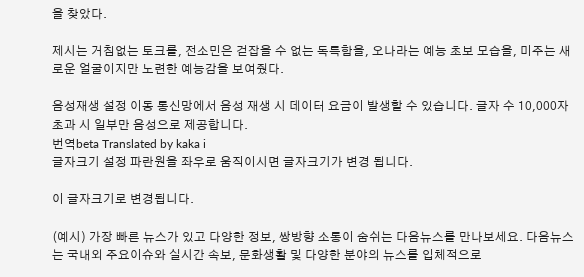을 찾았다.

제시는 거침없는 토크를, 전소민은 걷잡을 수 없는 독특함을, 오나라는 예능 초보 모습을, 미주는 새로운 얼굴이지만 노련한 예능감을 보여줬다.

음성재생 설정 이동 통신망에서 음성 재생 시 데이터 요금이 발생할 수 있습니다. 글자 수 10,000자 초과 시 일부만 음성으로 제공합니다.
번역beta Translated by kaka i
글자크기 설정 파란원을 좌우로 움직이시면 글자크기가 변경 됩니다.

이 글자크기로 변경됩니다.

(예시) 가장 빠른 뉴스가 있고 다양한 정보, 쌍방향 소통이 숨쉬는 다음뉴스를 만나보세요. 다음뉴스는 국내외 주요이슈와 실시간 속보, 문화생활 및 다양한 분야의 뉴스를 입체적으로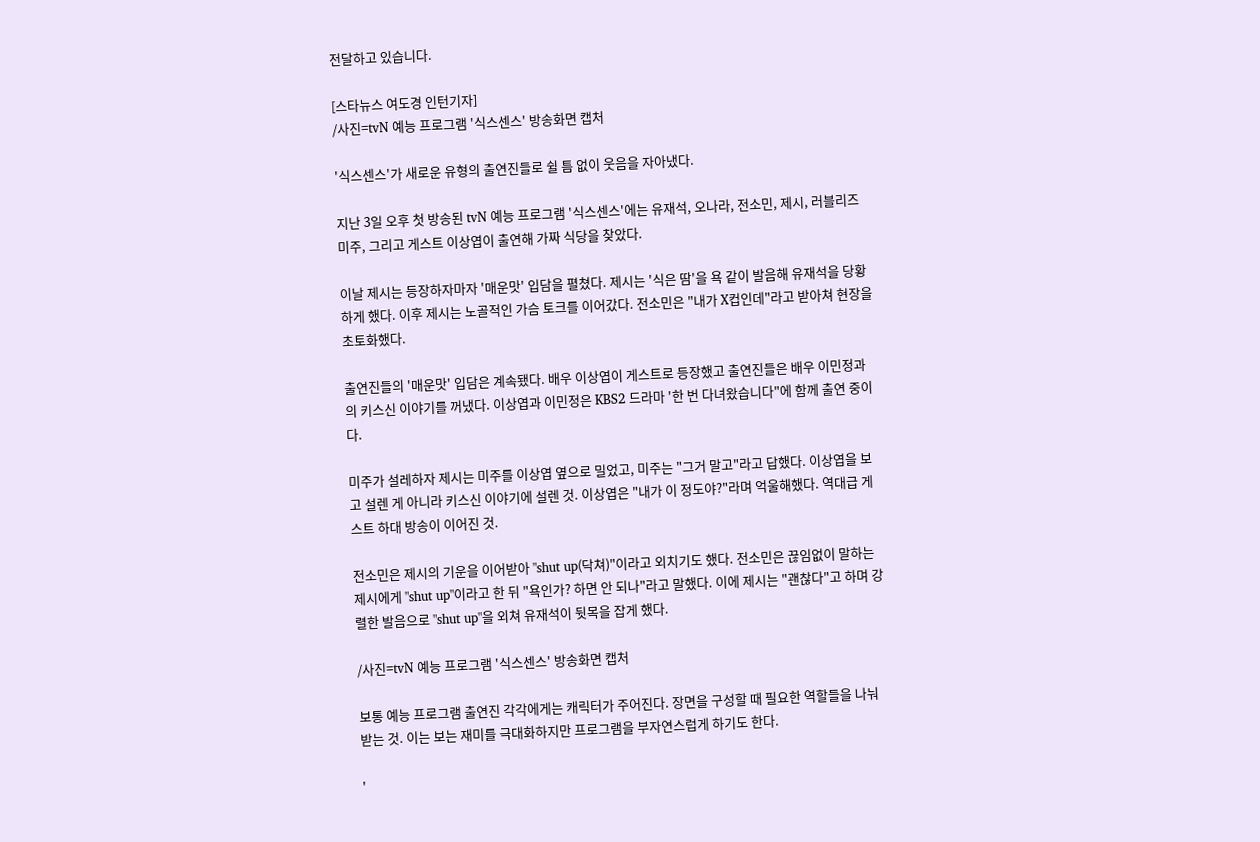전달하고 있습니다.

[스타뉴스 여도경 인턴기자]
/사진=tvN 예능 프로그램 '식스센스' 방송화면 캡처

'식스센스'가 새로운 유형의 출연진들로 쉴 틈 없이 웃음을 자아냈다.

지난 3일 오후 첫 방송된 tvN 예능 프로그램 '식스센스'에는 유재석, 오나라, 전소민, 제시, 러블리즈 미주, 그리고 게스트 이상엽이 출연해 가짜 식당을 찾았다.

이날 제시는 등장하자마자 '매운맛' 입담을 펼쳤다. 제시는 '식은 땀'을 욕 같이 발음해 유재석을 당황하게 했다. 이후 제시는 노골적인 가슴 토크를 이어갔다. 전소민은 "내가 X컵인데"라고 받아쳐 현장을 초토화했다.

출연진들의 '매운맛' 입담은 계속됐다. 배우 이상엽이 게스트로 등장했고 출연진들은 배우 이민정과의 키스신 이야기를 꺼냈다. 이상엽과 이민정은 KBS2 드라마 '한 번 다녀왔습니다"에 함께 출연 중이다.

미주가 설레하자 제시는 미주를 이상엽 옆으로 밀었고, 미주는 "그거 말고"라고 답했다. 이상엽을 보고 설렌 게 아니라 키스신 이야기에 설렌 것. 이상엽은 "내가 이 정도야?"라며 억울해했다. 역대급 게스트 하대 방송이 이어진 것.

전소민은 제시의 기운을 이어받아 "shut up(닥쳐)"이라고 외치기도 했다. 전소민은 끊임없이 말하는 제시에게 "shut up"이라고 한 뒤 "욕인가? 하면 안 되나"라고 말했다. 이에 제시는 "괜찮다"고 하며 강렬한 발음으로 "shut up"을 외쳐 유재석이 뒷목을 잡게 했다.

/사진=tvN 예능 프로그램 '식스센스' 방송화면 캡처

보통 예능 프로그램 출연진 각각에게는 캐릭터가 주어진다. 장면을 구성할 때 필요한 역할들을 나눠 받는 것. 이는 보는 재미를 극대화하지만 프로그램을 부자연스럽게 하기도 한다.

'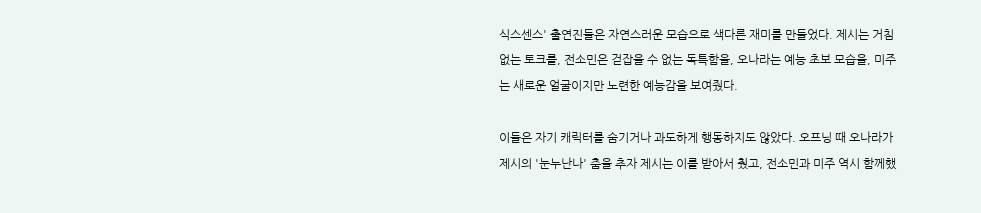식스센스' 출연진들은 자연스러운 모습으로 색다른 재미를 만들었다. 제시는 거침없는 토크를, 전소민은 걷잡을 수 없는 독특함을, 오나라는 예능 초보 모습을, 미주는 새로운 얼굴이지만 노련한 예능감을 보여줬다.

이들은 자기 캐릭터를 숨기거나 과도하게 행동하지도 않았다. 오프닝 때 오나라가 제시의 '눈누난나' 춤을 추자 제시는 이를 받아서 췄고, 전소민과 미주 역시 함께했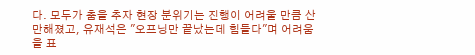다. 모두가 춤을 추자 현장 분위기는 진행이 어려울 만큼 산만해졌고, 유재석은 "오프닝만 끝났는데 힘들다"며 어려움을 표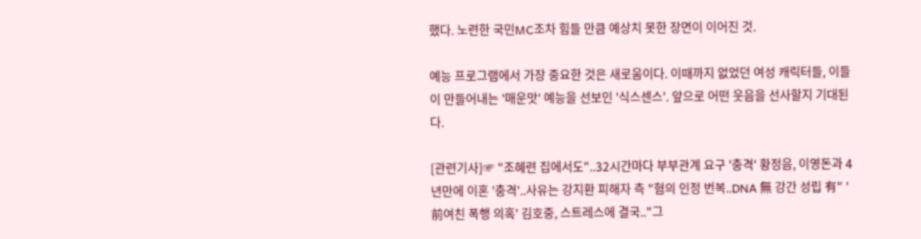했다. 노련한 국민MC조차 힘들 만큼 예상치 못한 장면이 이어진 것.

예능 프로그램에서 가장 중요한 것은 새로움이다. 이때까지 없었던 여성 캐릭터들, 이들이 만들어내는 '매운맛' 예능을 선보인 '식스센스'. 앞으로 어떤 웃음을 선사할지 기대된다.

[관련기사]☞ "조혜련 집에서도"..32시간마다 부부관계 요구 '충격' 황정음, 이영돈과 4년만에 이혼 '충격'..사유는 강지환 피해자 측 "혐의 인정 번복..DNA 無 강간 성립 有" '前여친 폭행 의혹' 김호중, 스트레스에 결국.."그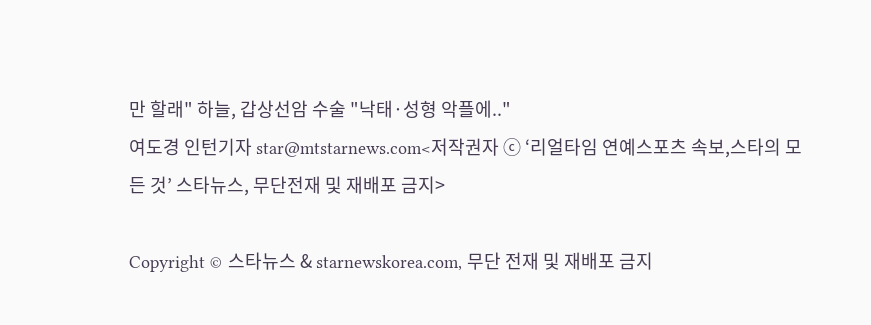만 할래" 하늘, 갑상선암 수술 "낙태·성형 악플에.."
여도경 인턴기자 star@mtstarnews.com<저작권자 ⓒ ‘리얼타임 연예스포츠 속보,스타의 모든 것’ 스타뉴스, 무단전재 및 재배포 금지>

Copyright © 스타뉴스 & starnewskorea.com, 무단 전재 및 재배포 금지